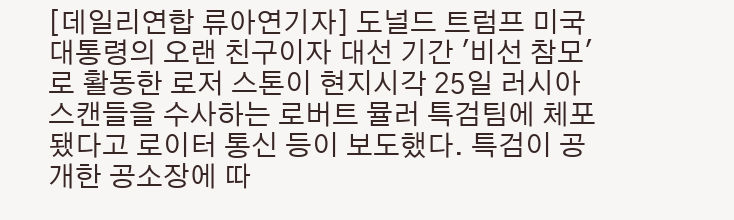[데일리연합 류아연기자] 도널드 트럼프 미국 대통령의 오랜 친구이자 대선 기간 '비선 참모'로 활동한 로저 스톤이 현지시각 25일 러시아 스캔들을 수사하는 로버트 뮬러 특검팀에 체포됐다고 로이터 통신 등이 보도했다. 특검이 공개한 공소장에 따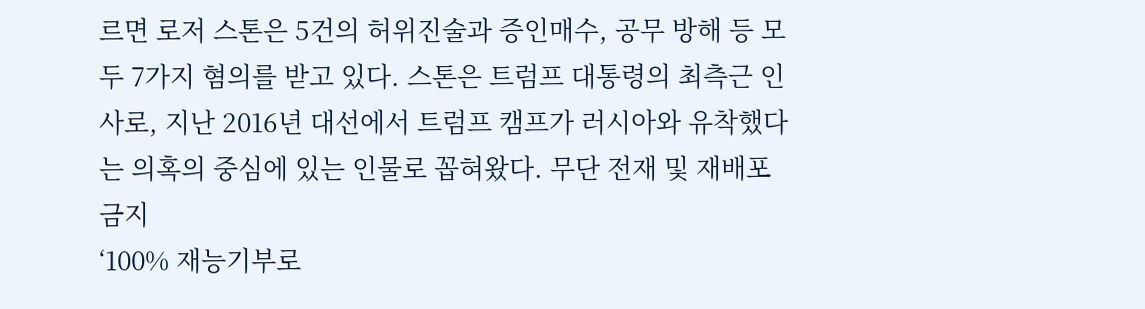르면 로저 스톤은 5건의 허위진술과 증인매수, 공무 방해 등 모두 7가지 혐의를 받고 있다. 스톤은 트럼프 대통령의 최측근 인사로, 지난 2016년 대선에서 트럼프 캠프가 러시아와 유착했다는 의혹의 중심에 있는 인물로 꼽혀왔다. 무단 전재 및 재배포 금지
‘100% 재능기부로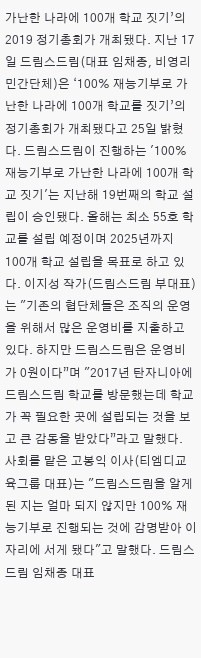가난한 나라에 100개 학교 짓기’의 2019 정기총회가 개최됐다. 지난 17일 드림스드림(대표 임채종, 비영리 민간단체)은 ‘100% 재능기부로 가난한 나라에 100개 학교를 짓기’의 정기총회가 개최됐다고 25일 밝혔다. 드림스드림이 진행하는 '100% 재능기부로 가난한 나라에 100개 학교 짓기'는 지난해 19번째의 학교 설립이 승인됐다. 올해는 최소 55호 학교를 설립 예정이며 2025년까지 100개 학교 설립을 목표로 하고 있다. 이지성 작가(드림스드림 부대표)는 "기존의 협단체들은 조직의 운영을 위해서 많은 운영비를 지출하고 있다. 하지만 드림스드림은 운영비가 0원이다”며 "2017년 탄자니아에 드림스드림 학교를 방문했는데 학교가 꼭 필요한 곳에 설립되는 것을 보고 큰 감동을 받았다”라고 말했다. 사회를 맡은 고봉익 이사(티엠디교육그룹 대표)는 "드림스드림을 알게 된 지는 얼마 되지 않지만 100% 재능기부로 진행되는 것에 감명받아 이 자리에 서게 됐다"고 말했다. 드림스드림 임채종 대표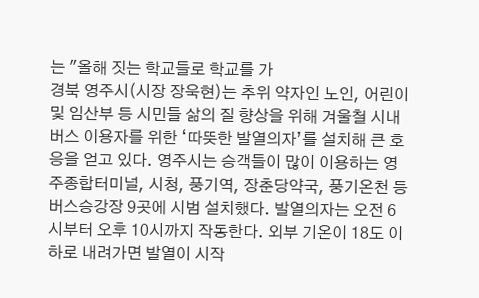는 "올해 짓는 학교들로 학교를 가
경북 영주시(시장 장욱현)는 추위 약자인 노인, 어린이 및 임산부 등 시민들 삶의 질 향상을 위해 겨울철 시내버스 이용자를 위한 ‘따뜻한 발열의자’를 설치해 큰 호응을 얻고 있다. 영주시는 승객들이 많이 이용하는 영주종합터미널, 시청, 풍기역, 장춘당약국, 풍기온천 등 버스승강장 9곳에 시범 설치했다. 발열의자는 오전 6시부터 오후 10시까지 작동한다. 외부 기온이 18도 이하로 내려가면 발열이 시작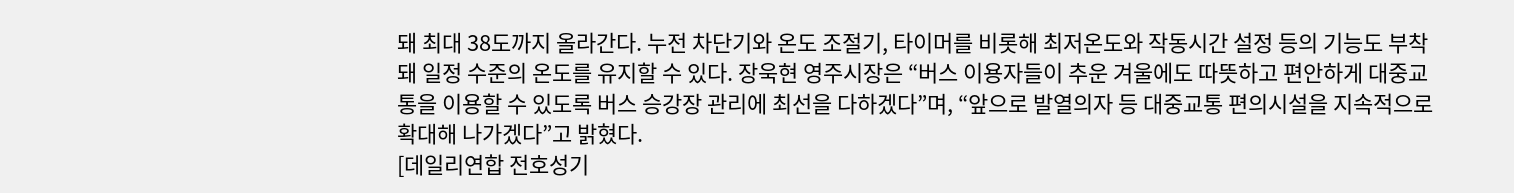돼 최대 38도까지 올라간다. 누전 차단기와 온도 조절기, 타이머를 비롯해 최저온도와 작동시간 설정 등의 기능도 부착돼 일정 수준의 온도를 유지할 수 있다. 장욱현 영주시장은 “버스 이용자들이 추운 겨울에도 따뜻하고 편안하게 대중교통을 이용할 수 있도록 버스 승강장 관리에 최선을 다하겠다”며, “앞으로 발열의자 등 대중교통 편의시설을 지속적으로 확대해 나가겠다”고 밝혔다.
[데일리연합 전호성기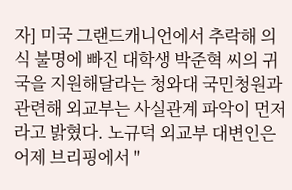자] 미국 그랜드캐니언에서 추락해 의식 불명에 빠진 대학생 박준혁 씨의 귀국을 지원해달라는 청와대 국민청원과 관련해 외교부는 사실관계 파악이 먼저라고 밝혔다. 노규덕 외교부 대변인은 어제 브리핑에서 "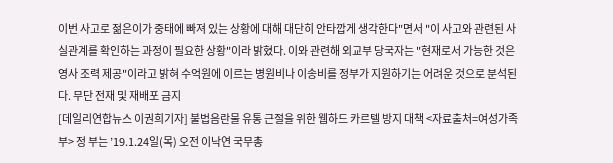이번 사고로 젊은이가 중태에 빠져 있는 상황에 대해 대단히 안타깝게 생각한다"면서 "이 사고와 관련된 사실관계를 확인하는 과정이 필요한 상황"이라 밝혔다. 이와 관련해 외교부 당국자는 "현재로서 가능한 것은 영사 조력 제공"이라고 밝혀 수억원에 이르는 병원비나 이송비를 정부가 지원하기는 어려운 것으로 분석된다. 무단 전재 및 재배포 금지
[데일리연합뉴스 이권희기자] 불법음란물 유통 근절을 위한 웹하드 카르텔 방지 대책 <자료출처=여성가족부> 정 부는 ’19.1.24일(목) 오전 이낙연 국무총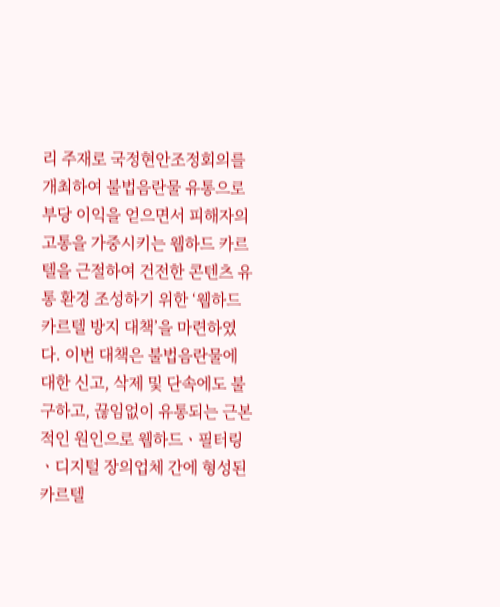리 주재로 국정현안조정회의를 개최하여 불법음란물 유통으로 부당 이익을 얻으면서 피해자의 고통을 가중시키는 웹하드 카르텔을 근절하여 건전한 콘텐츠 유통 환경 조성하기 위한 ‘웹하드 카르텔 방지 대책’을 마련하였다. 이번 대책은 불법음란물에 대한 신고, 삭제 및 단속에도 불구하고, 끊임없이 유통되는 근본적인 원인으로 웹하드ㆍ필터링ㆍ디지털 장의업체 간에 형성된 카르텔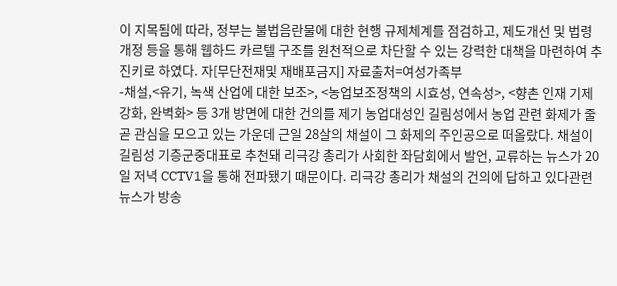이 지목됨에 따라, 정부는 불법음란물에 대한 현행 규제체계를 점검하고, 제도개선 및 법령개정 등을 통해 웹하드 카르텔 구조를 원천적으로 차단할 수 있는 강력한 대책을 마련하여 추진키로 하였다. 자[무단전재및 재배포금지] 자료출처=여성가족부
-채설,<유기, 녹색 산업에 대한 보조>, <농업보조정책의 시효성, 연속성>, <향촌 인재 기제 강화, 완벽화> 등 3개 방면에 대한 건의를 제기 농업대성인 길림성에서 농업 관련 화제가 줄곧 관심을 모으고 있는 가운데 근일 28살의 채설이 그 화제의 주인공으로 떠올랐다. 채설이 길림성 기층군중대표로 추천돼 리극강 총리가 사회한 좌담회에서 발언, 교류하는 뉴스가 20일 저녁 CCTV1을 통해 전파됐기 때문이다. 리극강 총리가 채설의 건의에 답하고 있다관련 뉴스가 방송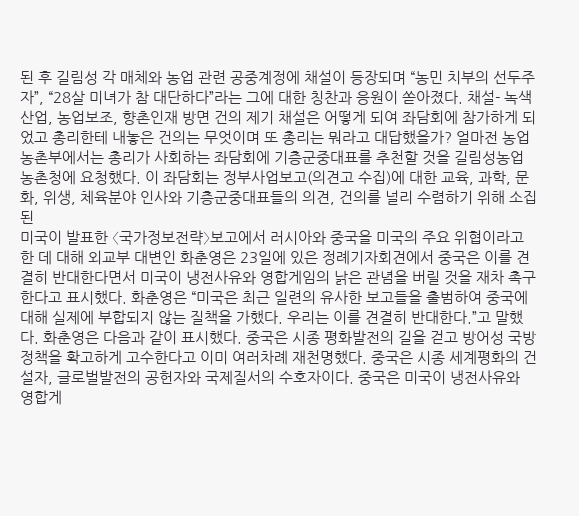된 후 길림성 각 매체와 농업 관련 공중계정에 채설이 등장되며 “농민 치부의 선두주자”, “28살 미녀가 참 대단하다”라는 그에 대한 칭찬과 응원이 쏟아졌다. 채설- 녹색산업, 농업보조, 향촌인재 방면 건의 제기 채설은 어떻게 되여 좌담회에 참가하게 되었고 총리한테 내놓은 건의는 무엇이며 또 총리는 뭐라고 대답했을가? 얼마전 농업농촌부에서는 총리가 사회하는 좌담회에 기층군중대표를 추천할 것을 길림성농업농촌청에 요청했다. 이 좌담회는 정부사업보고(의견고 수집)에 대한 교육, 과학, 문화, 위생, 체육분야 인사와 기층군중대표들의 의견, 건의를 널리 수렴하기 위해 소집된
미국이 발표한 〈국가정보전략〉보고에서 러시아와 중국을 미국의 주요 위협이라고 한 데 대해 외교부 대변인 화춘영은 23일에 있은 정례기자회견에서 중국은 이를 견결히 반대한다면서 미국이 냉전사유와 영합게임의 낡은 관념을 버릴 것을 재차 촉구한다고 표시했다. 화춘영은 “미국은 최근 일련의 유사한 보고들을 출범하여 중국에 대해 실제에 부합되지 않는 질책을 가했다. 우리는 이를 견결히 반대한다.”고 말했다. 화춘영은 다음과 같이 표시했다. 중국은 시종 평화발전의 길을 걷고 방어성 국방정책을 확고하게 고수한다고 이미 여러차례 재천명했다. 중국은 시종 세계평화의 건설자, 글로벌발전의 공헌자와 국제질서의 수호자이다. 중국은 미국이 냉전사유와 영합게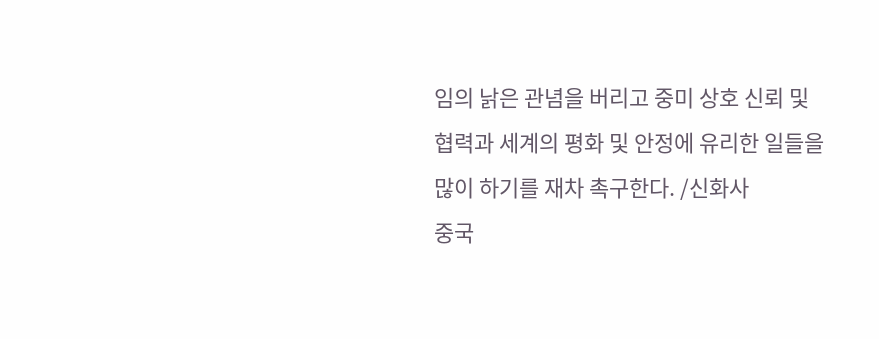임의 낡은 관념을 버리고 중미 상호 신뢰 및 협력과 세계의 평화 및 안정에 유리한 일들을 많이 하기를 재차 촉구한다. /신화사
중국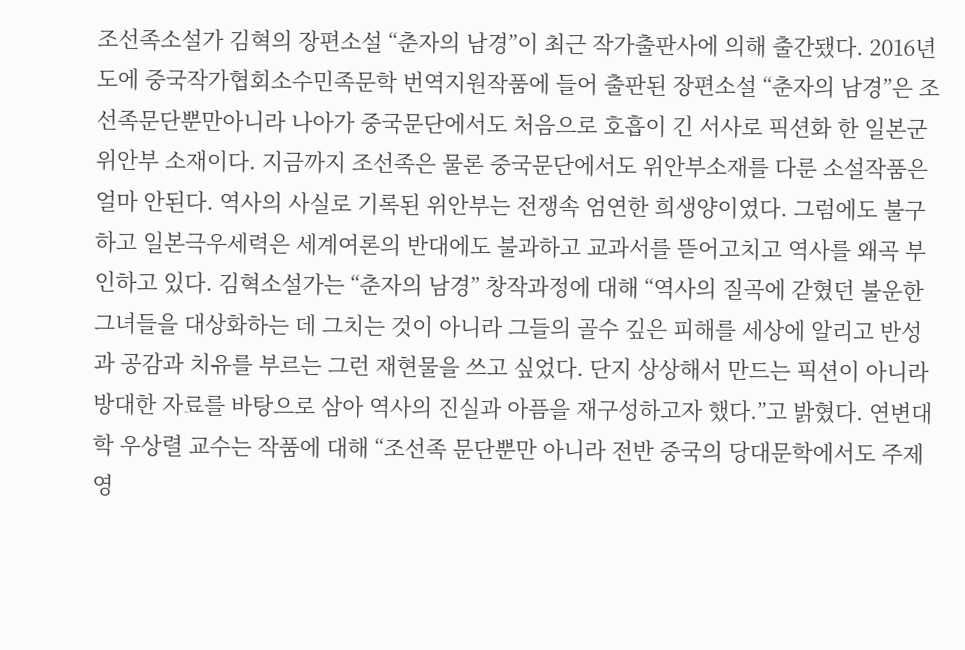조선족소설가 김혁의 장편소설 “춘자의 남경”이 최근 작가출판사에 의해 출간됐다. 2016년도에 중국작가협회소수민족문학 번역지원작품에 들어 출판된 장편소설 “춘자의 남경”은 조선족문단뿐만아니라 나아가 중국문단에서도 처음으로 호흡이 긴 서사로 픽션화 한 일본군 위안부 소재이다. 지금까지 조선족은 물론 중국문단에서도 위안부소재를 다룬 소설작품은 얼마 안된다. 역사의 사실로 기록된 위안부는 전쟁속 엄연한 희생양이였다. 그럼에도 불구하고 일본극우세력은 세계여론의 반대에도 불과하고 교과서를 뜯어고치고 역사를 왜곡 부인하고 있다. 김혁소설가는 “춘자의 남경” 창작과정에 대해 “역사의 질곡에 갇혔던 불운한 그녀들을 대상화하는 데 그치는 것이 아니라 그들의 골수 깊은 피해를 세상에 알리고 반성과 공감과 치유를 부르는 그런 재현물을 쓰고 싶었다. 단지 상상해서 만드는 픽션이 아니라 방대한 자료를 바탕으로 삼아 역사의 진실과 아픔을 재구성하고자 했다.”고 밝혔다. 연변대학 우상렬 교수는 작품에 대해 “조선족 문단뿐만 아니라 전반 중국의 당대문학에서도 주제영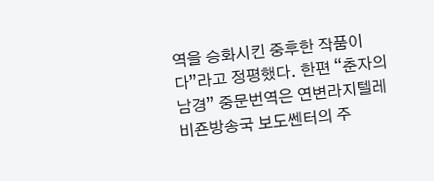역을 승화시킨 중후한 작품이다”라고 정평했다. 한편 “춘자의 남경” 중문번역은 연변라지텔레비죤방송국 보도쎈터의 주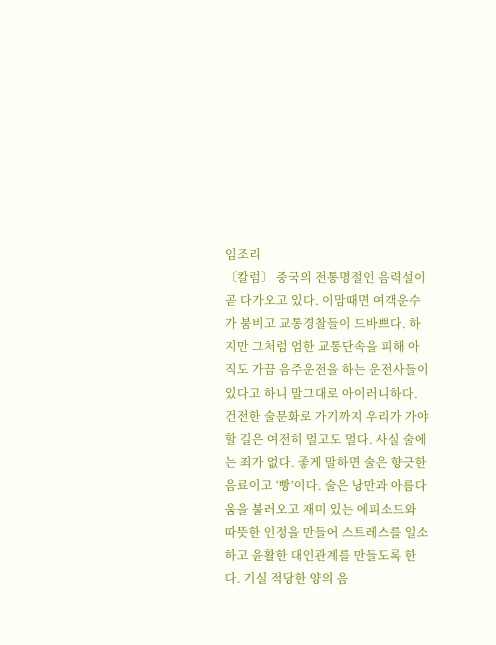임조리
〔칼럼〕 중국의 전통명절인 음력설이 곧 다가오고 있다. 이맘때면 여객운수가 붐비고 교통경찰들이 드바쁘다. 하지만 그처럼 엄한 교통단속을 피해 아직도 가끔 음주운전을 하는 운전사들이 있다고 하니 말그대로 아이러니하다. 건전한 술문화로 가기까지 우리가 가야 할 길은 여전히 멀고도 멀다. 사실 술에는 죄가 없다. 좋게 말하면 술은 향긋한 음료이고 ‘빵’이다. 술은 낭만과 아름다움을 불러오고 재미 있는 에피소드와 따뜻한 인정을 만들어 스트레스를 일소하고 윤활한 대인관계를 만들도록 한다. 기실 적당한 양의 음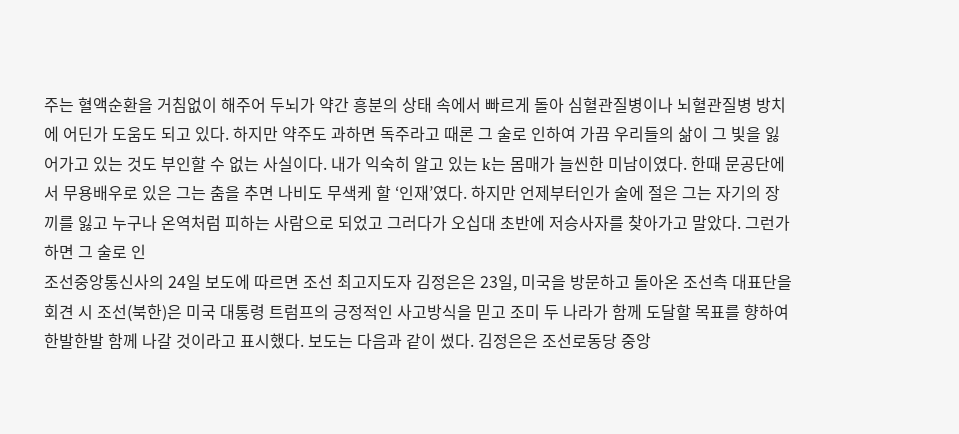주는 혈액순환을 거침없이 해주어 두뇌가 약간 흥분의 상태 속에서 빠르게 돌아 심혈관질병이나 뇌혈관질병 방치에 어딘가 도움도 되고 있다. 하지만 약주도 과하면 독주라고 때론 그 술로 인하여 가끔 우리들의 삶이 그 빛을 잃어가고 있는 것도 부인할 수 없는 사실이다. 내가 익숙히 알고 있는 k는 몸매가 늘씬한 미남이였다. 한때 문공단에서 무용배우로 있은 그는 춤을 추면 나비도 무색케 할 ‘인재’였다. 하지만 언제부터인가 술에 절은 그는 자기의 장끼를 잃고 누구나 온역처럼 피하는 사람으로 되었고 그러다가 오십대 초반에 저승사자를 찾아가고 말았다. 그런가 하면 그 술로 인
조선중앙통신사의 24일 보도에 따르면 조선 최고지도자 김정은은 23일, 미국을 방문하고 돌아온 조선측 대표단을 회견 시 조선(북한)은 미국 대통령 트럼프의 긍정적인 사고방식을 믿고 조미 두 나라가 함께 도달할 목표를 향하여 한발한발 함께 나갈 것이라고 표시했다. 보도는 다음과 같이 썼다. 김정은은 조선로동당 중앙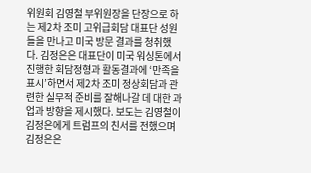위원회 김영철 부위원장을 단장으로 하는 제2차 조미 고위급회담 대표단 성원들을 만나고 미국 방문 결과를 청취했다. 김정은은 대표단이 미국 워싱톤에서 진행한 회담정형과 활동결과에 ‘만족을 표시’하면서 제2차 조미 정상회담과 관련한 실무적 준비를 잘해나갈 데 대한 과업과 방향을 제시했다. 보도는 김영철이 김정은에게 트럼프의 친서를 전했으며 김정은은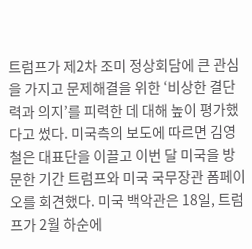트럼프가 제2차 조미 정상회담에 큰 관심을 가지고 문제해결을 위한 ‘비상한 결단력과 의지’를 피력한 데 대해 높이 평가했다고 썼다. 미국측의 보도에 따르면 김영철은 대표단을 이끌고 이번 달 미국을 방문한 기간 트럼프와 미국 국무장관 폼페이오를 회견했다. 미국 백악관은 18일, 트럼프가 2월 하순에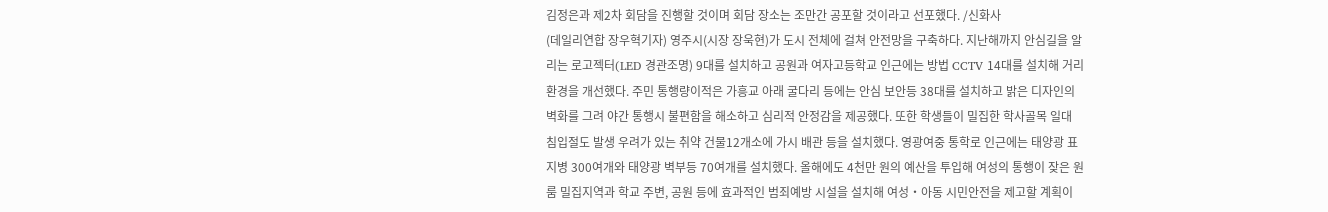김정은과 제2차 회담을 진행할 것이며 회담 장소는 조만간 공포할 것이라고 선포했다. /신화사
(데일리연합 장우혁기자) 영주시(시장 장욱현)가 도시 전체에 걸쳐 안전망을 구축하다. 지난해까지 안심길을 알리는 로고젝터(LED 경관조명) 9대를 설치하고 공원과 여자고등학교 인근에는 방법 CCTV 14대를 설치해 거리환경을 개선했다. 주민 통행량이적은 가흥교 아래 굴다리 등에는 안심 보안등 38대를 설치하고 밝은 디자인의 벽화를 그려 야간 통행시 불편함을 해소하고 심리적 안정감을 제공했다. 또한 학생들이 밀집한 학사골목 일대 침입절도 발생 우려가 있는 취약 건물12개소에 가시 배관 등을 설치했다. 영광여중 통학로 인근에는 태양광 표지병 300여개와 태양광 벽부등 70여개를 설치했다. 올해에도 4천만 원의 예산을 투입해 여성의 통행이 잦은 원룸 밀집지역과 학교 주변, 공원 등에 효과적인 범죄예방 시설을 설치해 여성‧아동 시민안전을 제고할 계획이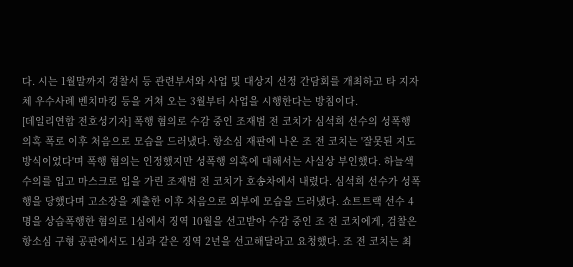다. 시는 1월말까지 경찰서 등 관련부서와 사업 및 대상지 선정 간담회를 개최하고 타 지자체 우수사례 벤치마킹 등을 거쳐 오는 3월부터 사업을 시행한다는 방침이다.
[데일리연합 전호성기자] 폭행 혐의로 수감 중인 조재범 전 코치가 심석희 선수의 성폭행 의혹 폭로 이후 처음으로 모습을 드러냈다. 항소심 재판에 나온 조 전 코치는 '잘못된 지도 방식이었다'며 폭행 혐의는 인정했지만 성폭행 의혹에 대해서는 사실상 부인했다. 하늘색 수의를 입고 마스크로 입을 가린 조재범 전 코치가 호송차에서 내렸다. 심석희 선수가 성폭행을 당했다며 고소장을 제출한 이후 처음으로 외부에 모습을 드러냈다. 쇼트트랙 선수 4명을 상습폭행한 혐의로 1심에서 징역 10월을 선고받아 수감 중인 조 전 코치에게, 검찰은 항소심 구형 공판에서도 1심과 같은 징역 2년을 선고해달라고 요청했다. 조 전 코치는 최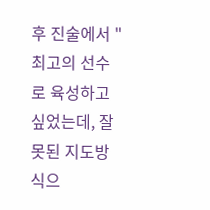후 진술에서 "최고의 선수로 육성하고 싶었는데, 잘못된 지도방식으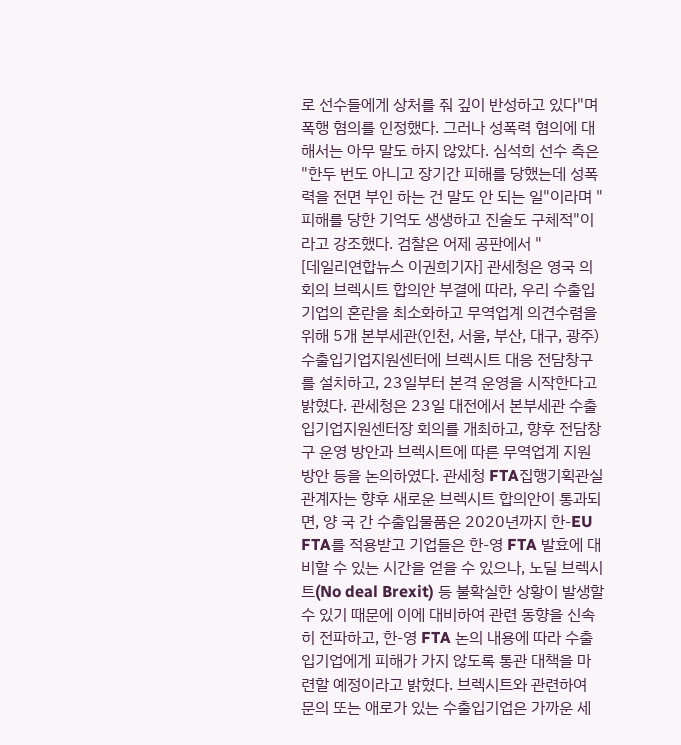로 선수들에게 상처를 줘 깊이 반성하고 있다"며 폭행 혐의를 인정했다. 그러나 성폭력 혐의에 대해서는 아무 말도 하지 않았다. 심석희 선수 측은 "한두 번도 아니고 장기간 피해를 당했는데 성폭력을 전면 부인 하는 건 말도 안 되는 일"이라며 "피해를 당한 기억도 생생하고 진술도 구체적"이라고 강조했다. 검찰은 어제 공판에서 "
[데일리연합뉴스 이권희기자] 관세청은 영국 의회의 브렉시트 합의안 부결에 따라, 우리 수출입기업의 혼란을 최소화하고 무역업계 의견수렴을 위해 5개 본부세관(인천, 서울, 부산, 대구, 광주) 수출입기업지원센터에 브렉시트 대응 전담창구를 설치하고, 23일부터 본격 운영을 시작한다고 밝혔다. 관세청은 23일 대전에서 본부세관 수출입기업지원센터장 회의를 개최하고, 향후 전담창구 운영 방안과 브렉시트에 따른 무역업계 지원 방안 등을 논의하였다. 관세청 FTA집행기획관실 관계자는 향후 새로운 브렉시트 합의안이 통과되면, 양 국 간 수출입물품은 2020년까지 한-EU FTA를 적용받고 기업들은 한-영 FTA 발효에 대비할 수 있는 시간을 얻을 수 있으나, 노딜 브렉시트(No deal Brexit) 등 불확실한 상황이 발생할 수 있기 때문에 이에 대비하여 관련 동향을 신속히 전파하고, 한-영 FTA 논의 내용에 따라 수출입기업에게 피해가 가지 않도록 통관 대책을 마련할 예정이라고 밝혔다. 브렉시트와 관련하여 문의 또는 애로가 있는 수출입기업은 가까운 세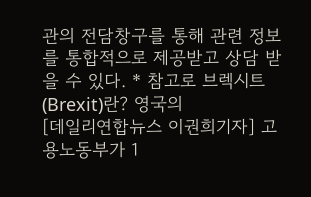관의 전담창구를 통해 관련 정보를 통합적으로 제공받고 상담 받을 수 있다. * 참고로 브렉시트(Brexit)란? 영국의
[데일리연합뉴스 이권희기자] 고용노동부가 1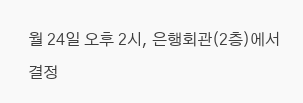월 24일 오후 2시, 은행회관(2층)에서 결정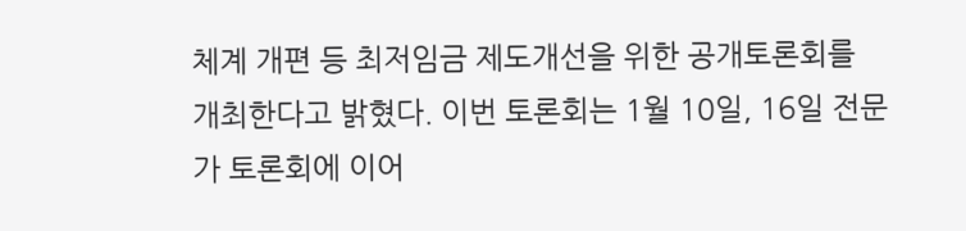체계 개편 등 최저임금 제도개선을 위한 공개토론회를 개최한다고 밝혔다. 이번 토론회는 1월 10일, 16일 전문가 토론회에 이어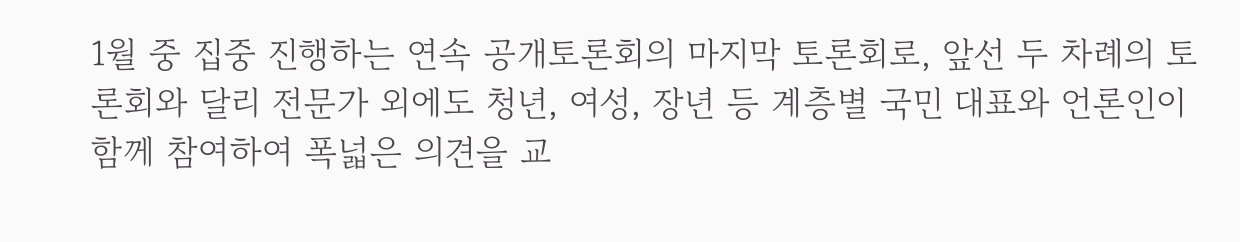1월 중 집중 진행하는 연속 공개토론회의 마지막 토론회로, 앞선 두 차례의 토론회와 달리 전문가 외에도 청년, 여성, 장년 등 계층별 국민 대표와 언론인이 함께 참여하여 폭넓은 의견을 교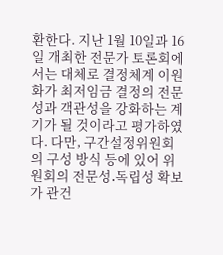환한다. 지난 1월 10일과 16일 개최한 전문가 토론회에서는 대체로 결정체계 이원화가 최저임금 결정의 전문성과 객관성을 강화하는 계기가 될 것이라고 평가하였다. 다만, 구간설정위원회의 구성 방식 등에 있어 위원회의 전문성․독립성 확보가 관건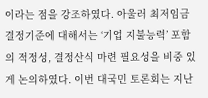이라는 점을 강조하였다. 아울러 최저임금 결정기준에 대해서는 ‘기업 지불능력’ 포함의 적정성, 결정산식 마련 필요성을 비중 있게 논의하였다. 이번 대국민 토론회는 지난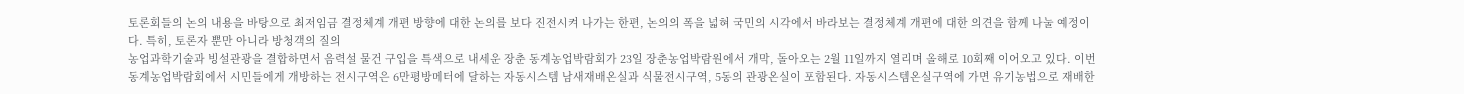토론회들의 논의 내용을 바탕으로 최저임금 결정체계 개편 방향에 대한 논의를 보다 진전시켜 나가는 한편, 논의의 폭을 넓혀 국민의 시각에서 바라보는 결정체계 개편에 대한 의견을 함께 나눌 예정이다. 특히, 토론자 뿐만 아니라 방청객의 질의
농업과학기술과 빙설관광을 결합하면서 음력설 물건 구입을 특색으로 내세운 장춘 동계농업박람회가 23일 장춘농업박람원에서 개막, 돌아오는 2월 11일까지 열리며 올해로 10회째 이어오고 있다. 이번 동계농업박람회에서 시민들에게 개방하는 전시구역은 6만평방메터에 달하는 자동시스템 남새재배온실과 식물전시구역, 5동의 관광온실이 포함된다. 자동시스템온실구역에 가면 유기농법으로 재배한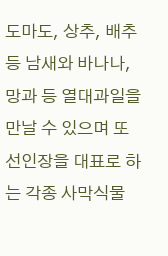도마도, 상추, 배추 등 남새와 바나나, 망과 등 열대과일을 만날 수 있으며 또 선인장을 대표로 하는 각종 사막식물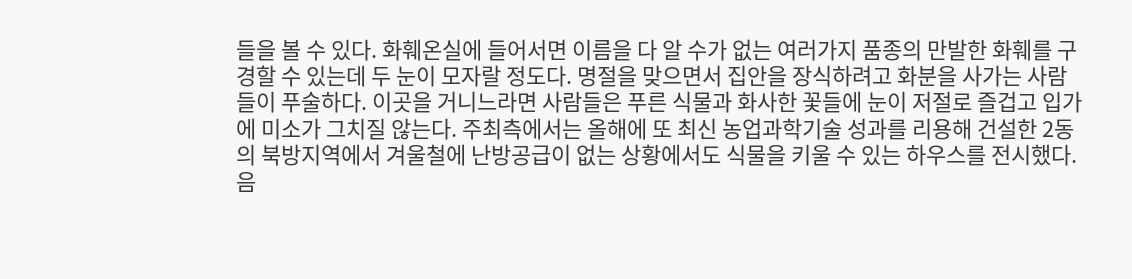들을 볼 수 있다. 화훼온실에 들어서면 이름을 다 알 수가 없는 여러가지 품종의 만발한 화훼를 구경할 수 있는데 두 눈이 모자랄 정도다. 명절을 맞으면서 집안을 장식하려고 화분을 사가는 사람들이 푸술하다. 이곳을 거니느라면 사람들은 푸른 식물과 화사한 꽃들에 눈이 저절로 즐겁고 입가에 미소가 그치질 않는다. 주최측에서는 올해에 또 최신 농업과학기술 성과를 리용해 건설한 2동의 북방지역에서 겨울철에 난방공급이 없는 상황에서도 식물을 키울 수 있는 하우스를 전시했다. 음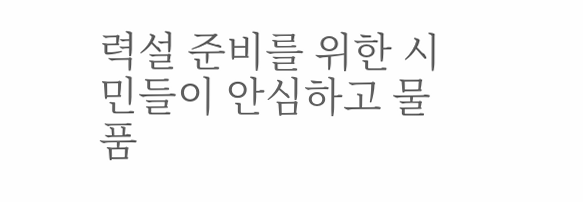력설 준비를 위한 시민들이 안심하고 물품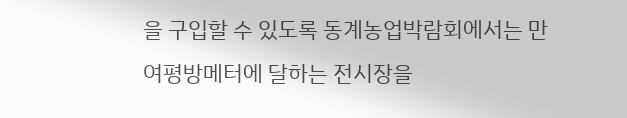을 구입할 수 있도록 동계농업박람회에서는 만여평방메터에 달하는 전시장을